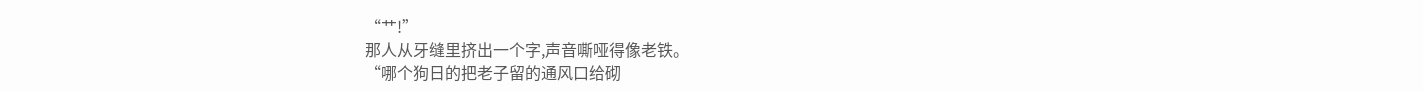“艹!”
那人从牙缝里挤出一个字,声音嘶哑得像老铁。
“哪个狗日的把老子留的通风口给砌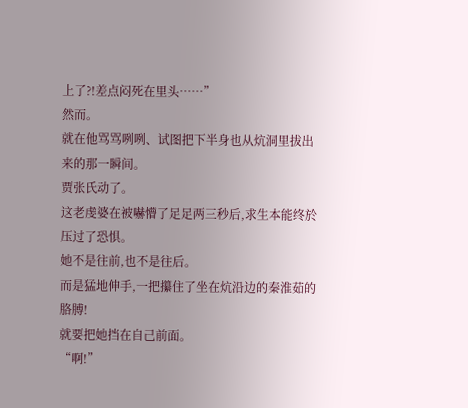上了?!差点闷死在里头……”
然而。
就在他骂骂咧咧、试图把下半身也从炕洞里拔出来的那一瞬间。
贾张氏动了。
这老虔婆在被嚇懵了足足两三秒后,求生本能终於压过了恐惧。
她不是往前,也不是往后。
而是猛地伸手,一把攥住了坐在炕沿边的秦淮茹的胳膊!
就要把她挡在自己前面。
“啊!”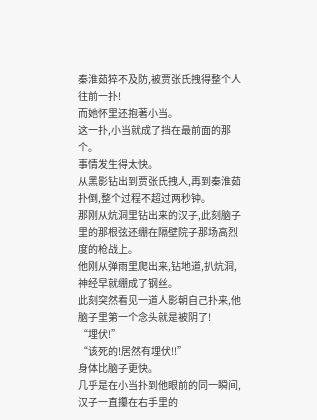秦淮茹猝不及防,被贾张氏拽得整个人往前一扑!
而她怀里还抱著小当。
这一扑,小当就成了挡在最前面的那个。
事情发生得太快。
从黑影钻出到贾张氏拽人,再到秦淮茹扑倒,整个过程不超过两秒钟。
那刚从炕洞里钻出来的汉子,此刻脑子里的那根弦还绷在隔壁院子那场高烈度的枪战上。
他刚从弹雨里爬出来,钻地道,扒炕洞,神经早就绷成了钢丝。
此刻突然看见一道人影朝自己扑来,他脑子里第一个念头就是被阴了!
“埋伏!”
“该死的!居然有埋伏!!”
身体比脑子更快。
几乎是在小当扑到他眼前的同一瞬间,汉子一直攥在右手里的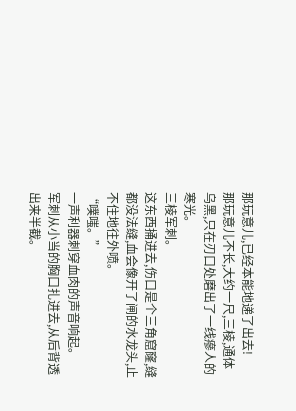那玩意儿,已经本能地递了出去!
那玩意儿不长,大约一尺,三棱,通体乌黑,只在刃口处磨出了一线瘮人的寒光。
三棱军刺。
这东西捅进去,伤口是个三角窟窿,缝都没法缝,血会像开了闸的水龙头,止不住地往外喷。
“噗嗤。”
一声利器刺穿血肉的声音响起。
军刺从小当的胸口扎进去,从后背透出来半截。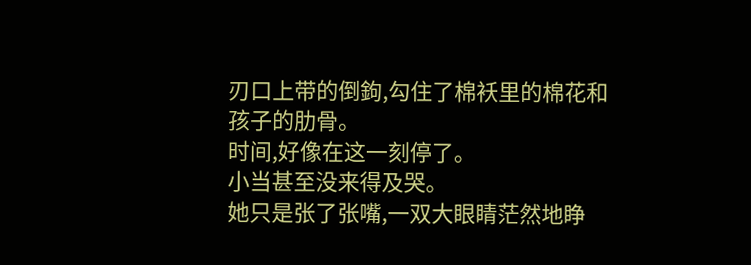刃口上带的倒鉤,勾住了棉袄里的棉花和孩子的肋骨。
时间,好像在这一刻停了。
小当甚至没来得及哭。
她只是张了张嘴,一双大眼睛茫然地睁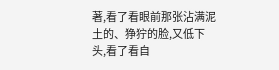著,看了看眼前那张沾满泥土的、狰狞的脸,又低下头,看了看自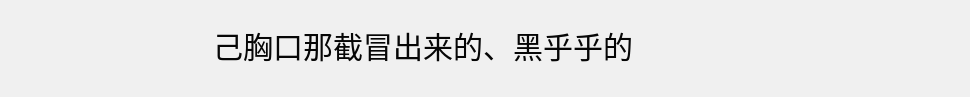己胸口那截冒出来的、黑乎乎的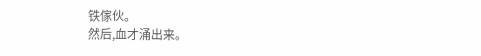铁傢伙。
然后,血才涌出来。